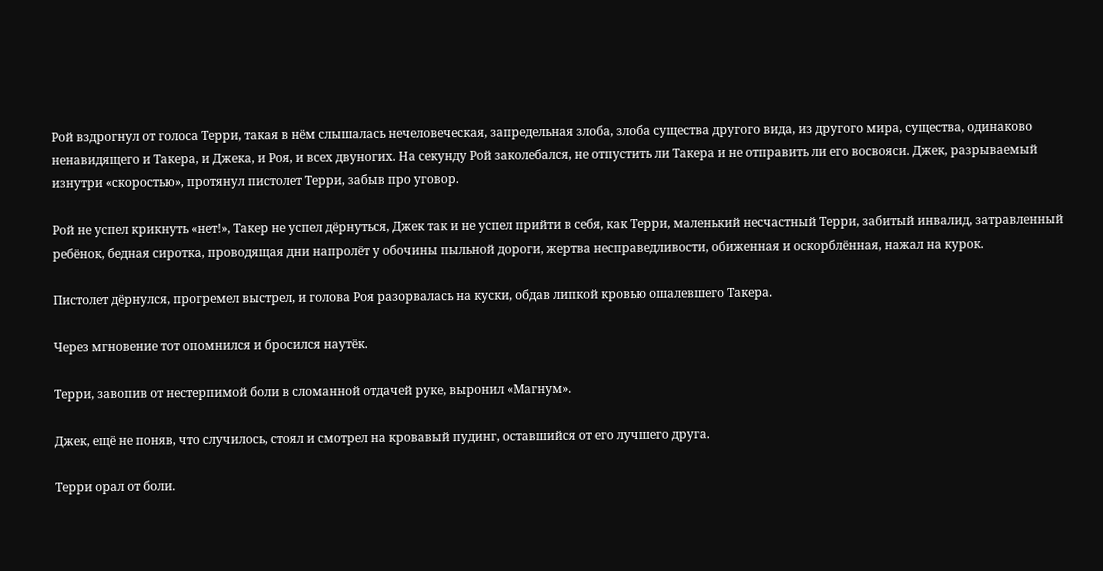Рой вздрогнул от голоса Терри, такая в нём слышалась нечеловеческая, запредельная злоба, злоба существа другого вида, из другого мира, существа, одинаково ненавидящего и Такера, и Джека, и Роя, и всех двуногих. На секунду Рой заколебался, не отпустить ли Такера и не отправить ли его восвояси. Джек, разрываемый изнутри «скоростью», протянул пистолет Терри, забыв про уговор.

Рой не успел крикнуть «нет!», Такер не успел дёрнуться, Джек так и не успел прийти в себя, как Терри, маленький несчастный Терри, забитый инвалид, затравленный ребёнок, бедная сиротка, проводящая дни напролёт у обочины пыльной дороги, жертва несправедливости, обиженная и оскорблённая, нажал на курок.

Пистолет дёрнулся, прогремел выстрел, и голова Роя разорвалась на куски, обдав липкой кровью ошалевшего Такера.

Через мгновение тот опомнился и бросился наутёк.

Терри, завопив от нестерпимой боли в сломанной отдачей руке, выронил «Магнум».

Джек, ещё не поняв, что случилось, стоял и смотрел на кровавый пудинг, оставшийся от его лучшего друга.

Терри орал от боли.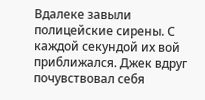Вдалеке завыли полицейские сирены. С каждой секундой их вой приближался. Джек вдруг почувствовал себя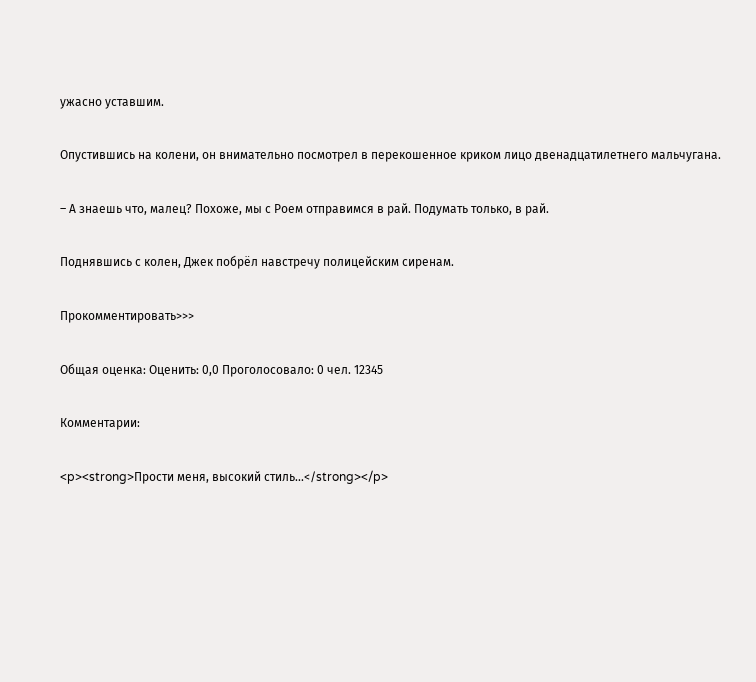ужасно уставшим.

Опустившись на колени, он внимательно посмотрел в перекошенное криком лицо двенадцатилетнего мальчугана.

– А знаешь что, малец? Похоже, мы с Роем отправимся в рай. Подумать только, в рай.

Поднявшись с колен, Джек побрёл навстречу полицейским сиренам.

Прокомментировать>>>

Общая оценка: Оценить: 0,0 Проголосовало: 0 чел. 12345

Комментарии:

<p><strong>Прости меня, высокий стиль...</strong></p>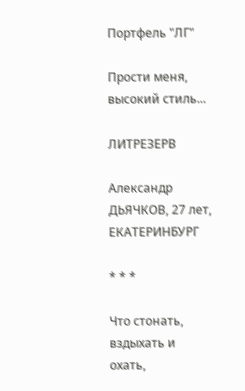Портфель "ЛГ"

Прости меня, высокий стиль...

ЛИТРЕЗЕРВ

Александр ДЬЯЧКОВ, 27 лет, ЕКАТЕРИНБУРГ

* * *

Что стонать, вздыхать и охать,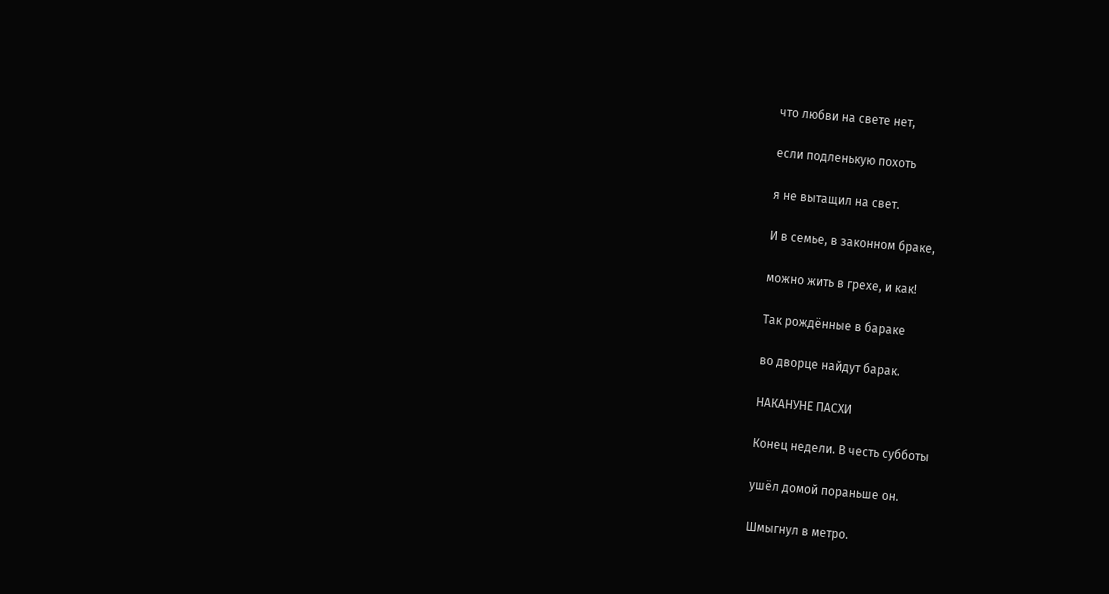что любви на свете нет,

если подленькую похоть

я не вытащил на свет.

И в семье, в законном браке,

можно жить в грехе, и как!

Так рождённые в бараке

во дворце найдут барак.

НАКАНУНЕ ПАСХИ

Конец недели. В честь субботы

ушёл домой пораньше он.

Шмыгнул в метро.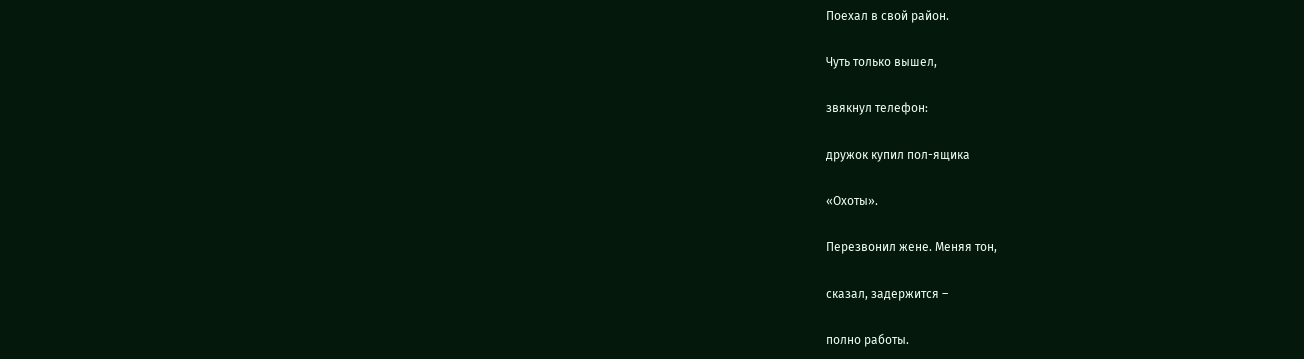Поехал в свой район.

Чуть только вышел,

звякнул телефон:

дружок купил пол-ящика

«Охоты».

Перезвонил жене. Меняя тон,

сказал, задержится –

полно работы.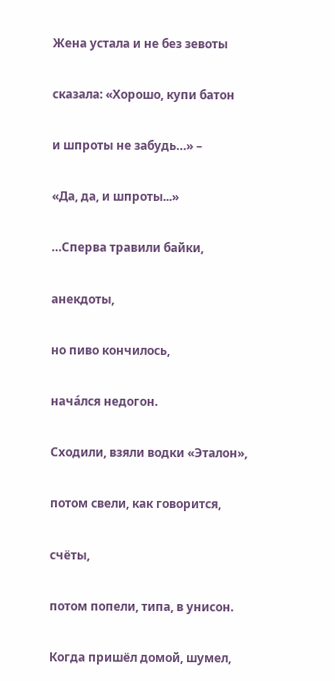Жена устала и не без зевоты

сказала: «Хорошо, купи батон

и шпроты не забудь…» –

«Да, да, и шпроты...»

…Сперва травили байки,

анекдоты,

но пиво кончилось,

начáлся недогон.

Сходили, взяли водки «Эталон»,

потом свели, как говорится,

счёты,

потом попели, типа, в унисон.

Когда пришёл домой, шумел,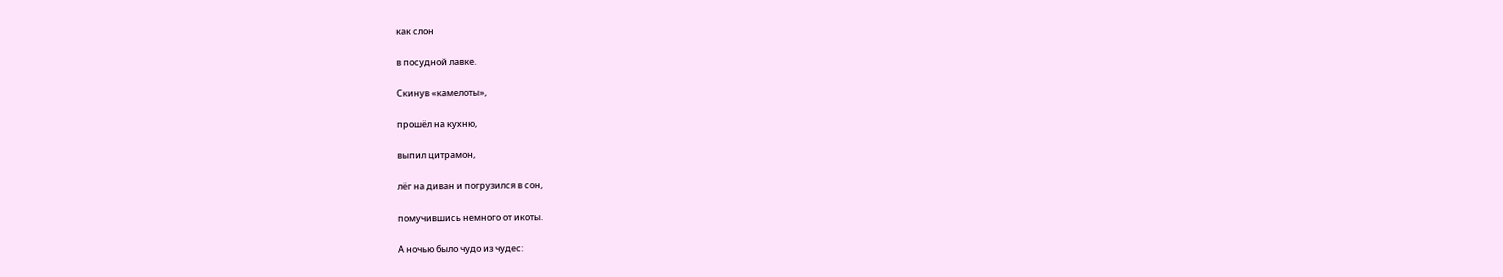как слон

в посудной лавке.

Скинув «камелоты»,

прошёл на кухню,

выпил цитрамон,

лёг на диван и погрузился в сон,

помучившись немного от икоты.

А ночью было чудо из чудес: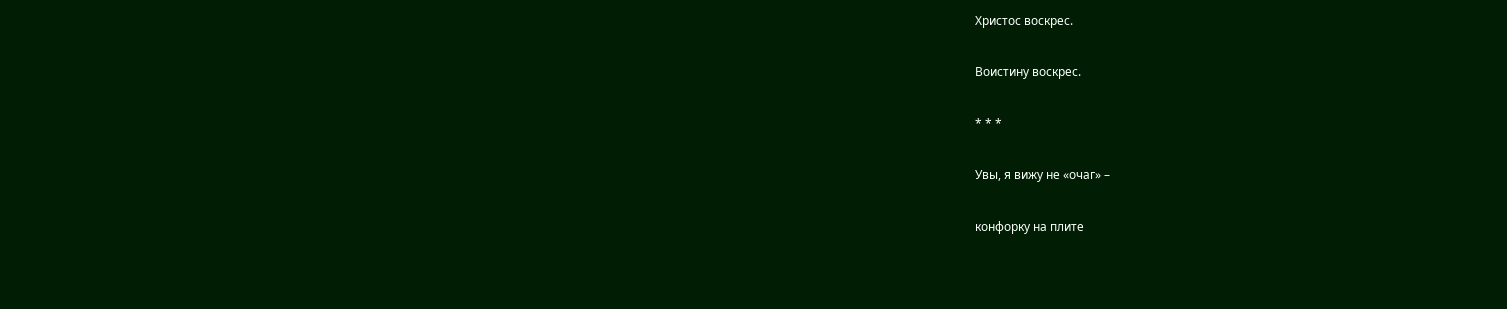Христос воскрес.

Воистину воскрес.

* * *

Увы, я вижу не «очаг» –

конфорку на плите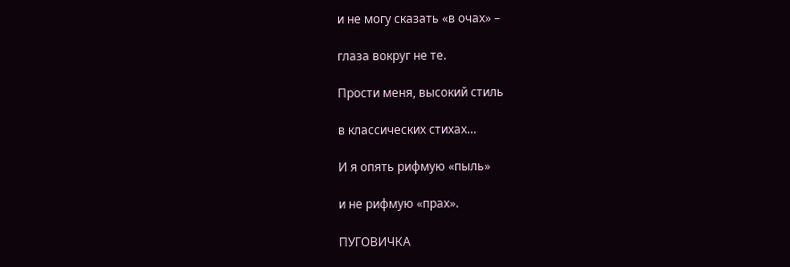и не могу сказать «в очах» –

глаза вокруг не те.

Прости меня, высокий стиль

в классических стихах…

И я опять рифмую «пыль»

и не рифмую «прах».

ПУГОВИЧКА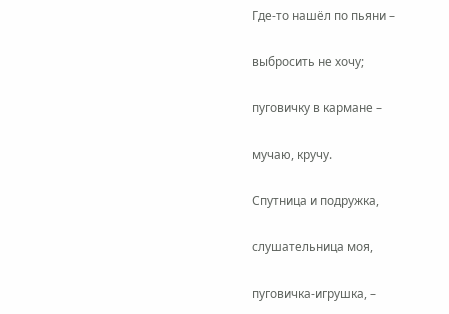Где-то нашёл по пьяни –

выбросить не хочу;

пуговичку в кармане –

мучаю, кручу.

Спутница и подружка,

слушательница моя,

пуговичка-игрушка, –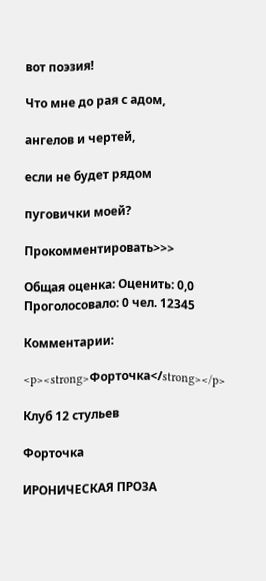вот поэзия!

Что мне до рая с адом,

ангелов и чертей,

если не будет рядом

пуговички моей?

Прокомментировать>>>

Общая оценка: Оценить: 0,0 Проголосовало: 0 чел. 12345

Комментарии:

<p><strong>Форточка</strong></p>

Клуб 12 стульев

Форточка

ИРОНИЧЕСКАЯ ПРОЗА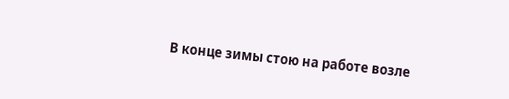В конце зимы стою на работе возле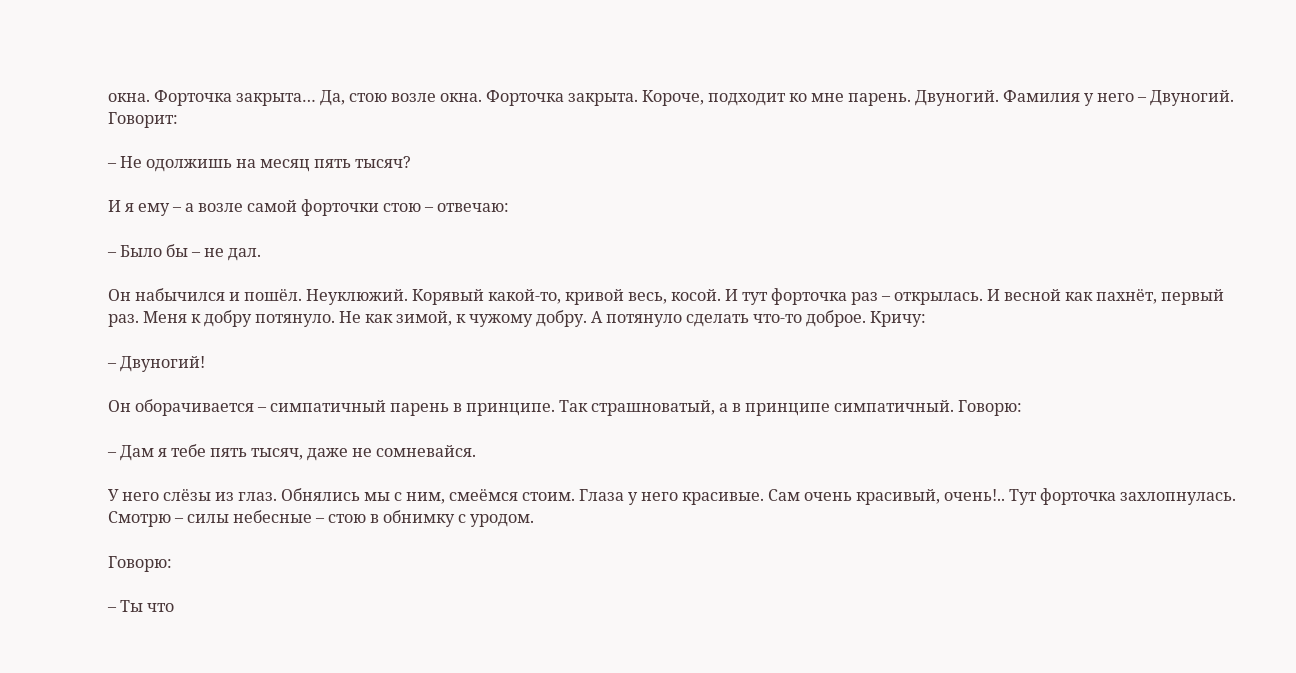окна. Форточка закрыта… Да, стою возле окна. Форточка закрыта. Короче, подходит ко мне парень. Двуногий. Фамилия у него – Двуногий. Говорит:

– Не одолжишь на месяц пять тысяч?

И я ему – а возле самой форточки стою – отвечаю:

– Было бы – не дал.

Он набычился и пошёл. Неуклюжий. Корявый какой-то, кривой весь, косой. И тут форточка раз – открылась. И весной как пахнёт, первый раз. Меня к добру потянуло. Не как зимой, к чужому добру. А потянуло сделать что-то доброе. Кричу:

– Двуногий!

Он оборачивается – симпатичный парень в принципе. Так страшноватый, а в принципе симпатичный. Говорю:

– Дам я тебе пять тысяч, даже не сомневайся.

У него слёзы из глаз. Обнялись мы с ним, смеёмся стоим. Глаза у него красивые. Сам очень красивый, очень!.. Тут форточка захлопнулась. Смотрю – силы небесные – стою в обнимку с уродом.

Говорю:

– Ты что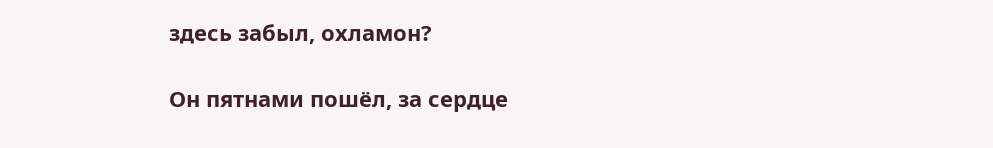здесь забыл, охламон?

Он пятнами пошёл, за сердце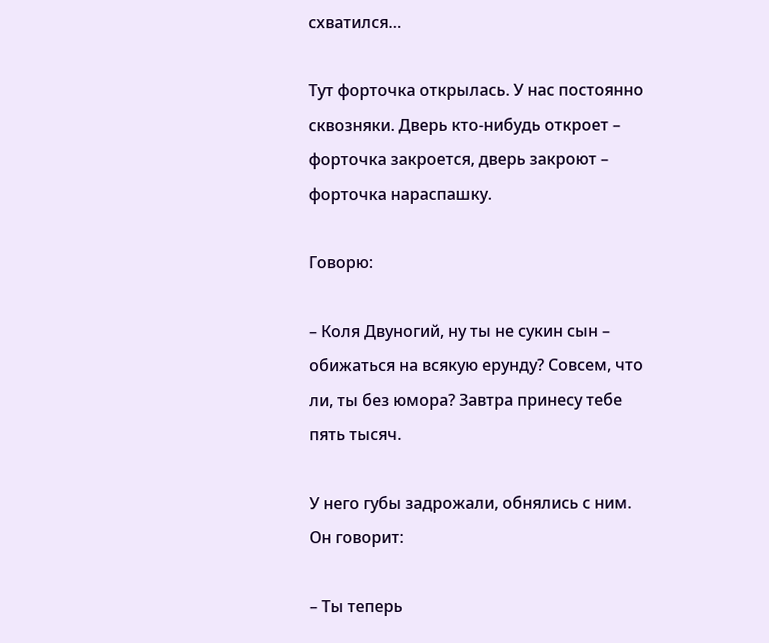схватился…

Тут форточка открылась. У нас постоянно сквозняки. Дверь кто-нибудь откроет – форточка закроется, дверь закроют – форточка нараспашку.

Говорю:

– Коля Двуногий, ну ты не сукин сын – обижаться на всякую ерунду? Совсем, что ли, ты без юмора? Завтра принесу тебе пять тысяч.

У него губы задрожали, обнялись с ним. Он говорит:

– Ты теперь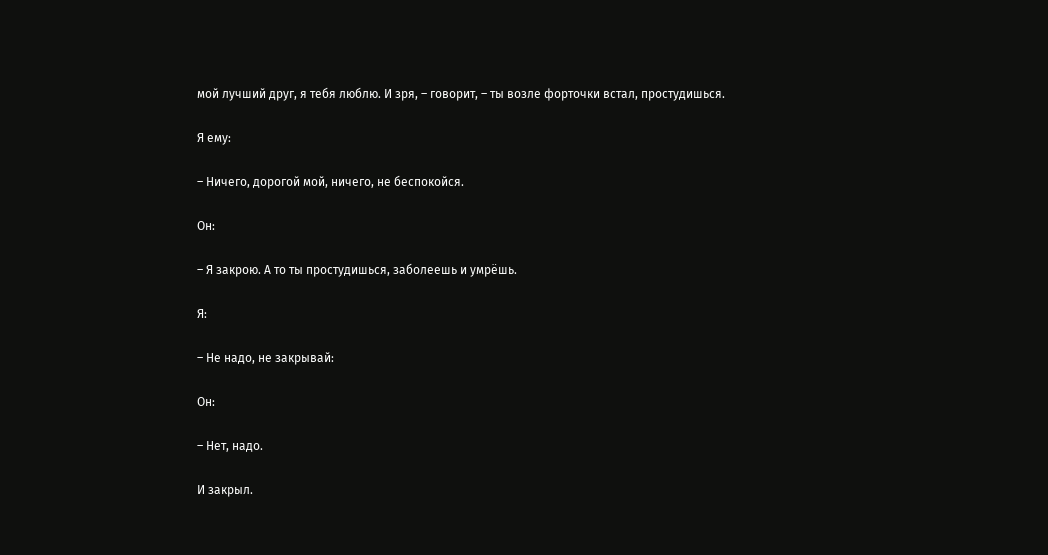мой лучший друг, я тебя люблю. И зря, – говорит, – ты возле форточки встал, простудишься.

Я ему:

– Ничего, дорогой мой, ничего, не беспокойся.

Он:

– Я закрою. А то ты простудишься, заболеешь и умрёшь.

Я:

– Не надо, не закрывай:

Он:

– Нет, надо.

И закрыл.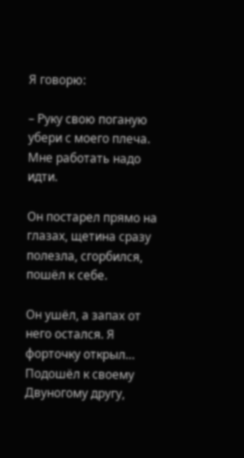Я говорю:

– Руку свою поганую убери с моего плеча. Мне работать надо идти.

Он постарел прямо на глазах, щетина сразу полезла, сгорбился, пошёл к себе.

Он ушёл, а запах от него остался. Я форточку открыл… Подошёл к своему Двуногому другу,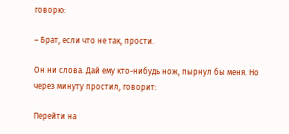говорю:

– Брат, если что не так, прости.

Он ни слова. Дай ему кто-нибудь нож, пырнул бы меня. Но через минуту простил, говорит:

Перейти на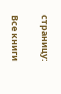страницу:

Все книги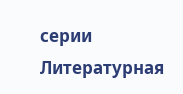серии Литературная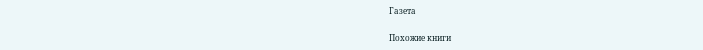Газета

Похожие книги